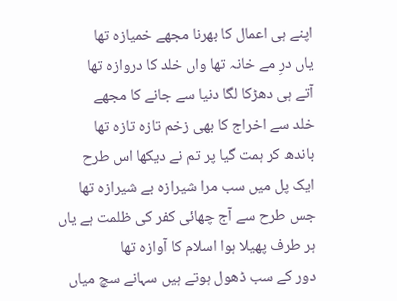اپنے ہی اعمال کا بھرنا مجھے خمیازہ تھا
یاں درِ مے خانہ تھا واں خلد کا دروازہ تھا
آتے ہی دھڑکا لگا دنیا سے جانے کا مجھے
خلد سے اخراج کا بھی زخم تازہ تازہ تھا
باندھ کر ہمت گیا پر تم نے دیکھا اس طرح
ایک پل میں سب مرا شیرازہ بے شیرازہ تھا
جس طرح سے آج چھائی کفر کی ظلمت ہے یاں
ہر طرف پھیلا ہوا اسلام کا آوازہ تھا
دور کے سب ڈھول ہوتے ہیں سہانے سچ میاں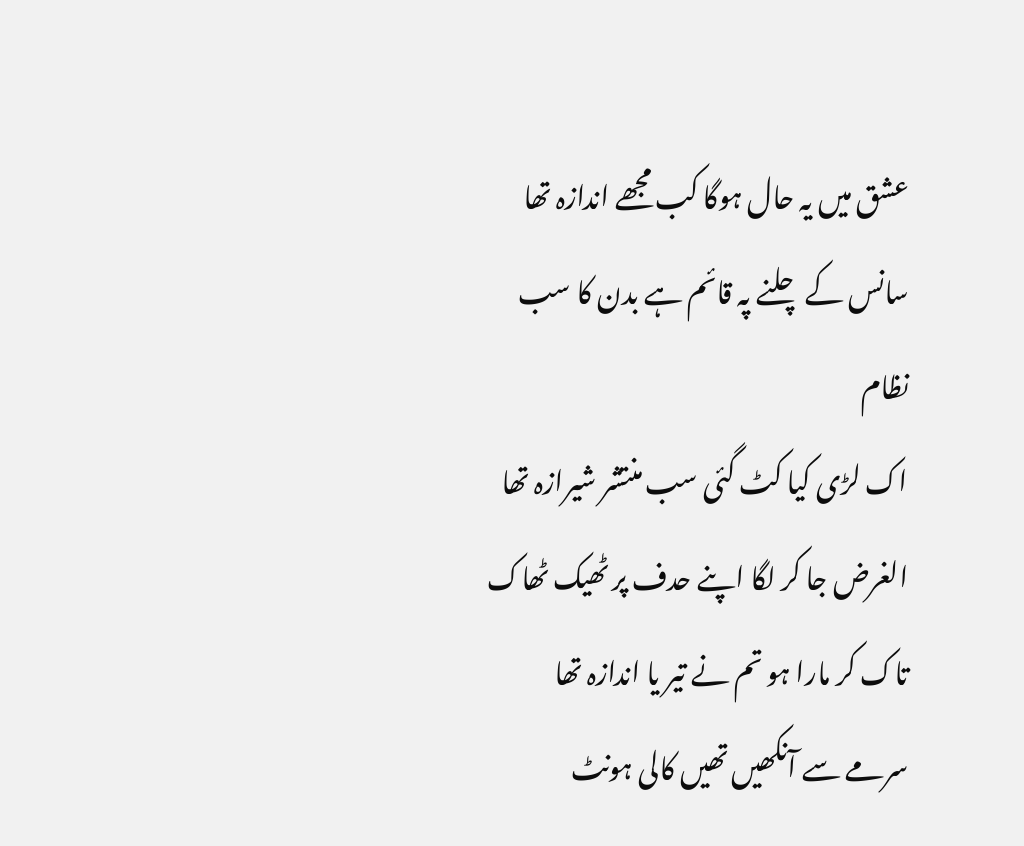عشق میں یہ حال ہوگا کب مجھے اندازہ تھا
سانس کے چلنے پہ قائم ہے بدن کا سب نظام
اک لڑی کیا کٹ گئی سب منتشر شیرازہ تھا
الغرض جا کر لگا اپنے حدف پر ٹھیک ٹھاک
تاک کر مارا ہو تم نے تیر یا اندازہ تھا
سرمے سے آنکھیں تھیں کالی ہونٹ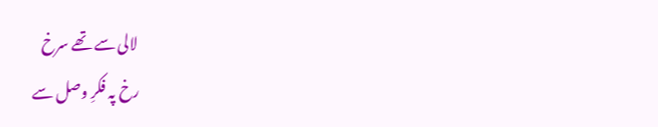لالی سے تھے سرخ
رخ پہ فکرِ وصل سے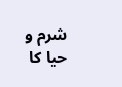شرم و حیا کا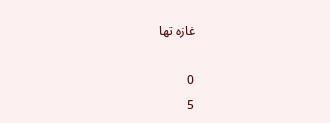غازہ تھا

0
5